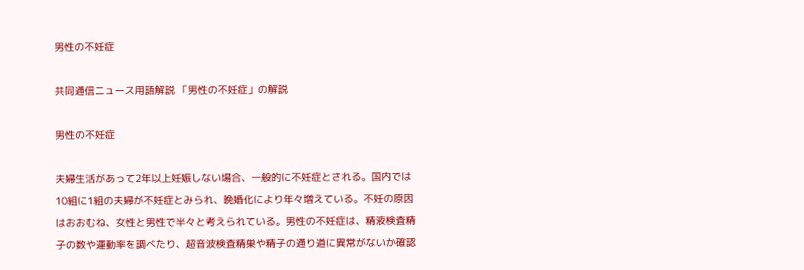男性の不妊症

共同通信ニュース用語解説 「男性の不妊症」の解説

男性の不妊症

夫婦生活があって2年以上妊娠しない場合、一般的に不妊症とされる。国内では10組に1組の夫婦が不妊症とみられ、晩婚化により年々増えている。不妊の原因はおおむね、女性と男性で半々と考えられている。男性の不妊症は、精液検査精子の数や運動率を調べたり、超音波検査精巣や精子の通り道に異常がないか確認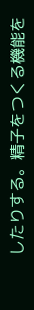したりする。精子をつくる機能を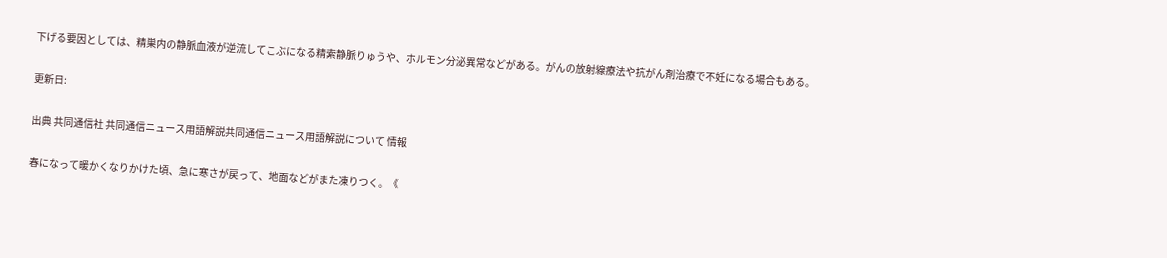下げる要因としては、精巣内の静脈血液が逆流してこぶになる精索静脈りゅうや、ホルモン分泌異常などがある。がんの放射線療法や抗がん剤治療で不妊になる場合もある。

更新日:

出典 共同通信社 共同通信ニュース用語解説共同通信ニュース用語解説について 情報

春になって暖かくなりかけた頃、急に寒さが戻って、地面などがまた凍りつく。《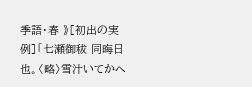季語・春 》[初出の実例]「七瀬御秡 同晦日也。〈略〉雪汁いてかへ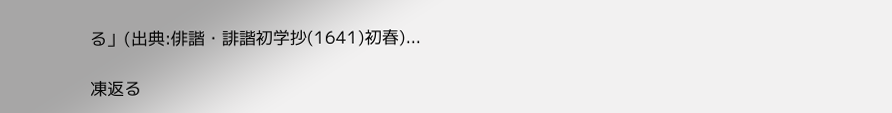る」(出典:俳諧・誹諧初学抄(1641)初春)...

凍返る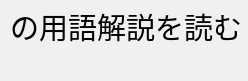の用語解説を読む